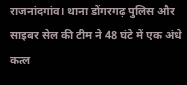राजनांदगांव। थाना डोंगरगढ़ पुलिस और साइबर सेल की टीम ने 48 घंटे में एक अंधे कत्ल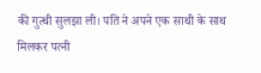की गुत्थी सुलझा ली। पति ने अपने एक साथी के साथ मिलकर पत्नी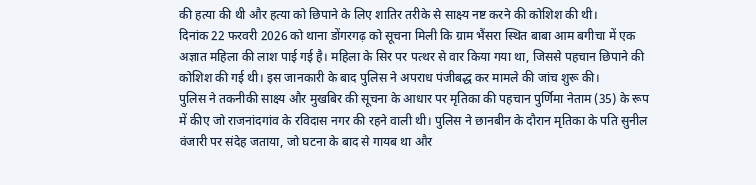की हत्या की थी और हत्या को छिपाने के लिए शातिर तरीके से साक्ष्य नष्ट करने की कोशिश की थी।
दिनांक 22 फरवरी 2026 को थाना डोंगरगढ़ को सूचना मिली कि ग्राम भैंसरा स्थित बाबा आम बगीचा में एक अज्ञात महिला की लाश पाई गई है। महिला के सिर पर पत्थर से वार किया गया था, जिससे पहचान छिपाने की कोशिश की गई थी। इस जानकारी के बाद पुलिस ने अपराध पंजीबद्ध कर मामले की जांच शुरू की।
पुलिस ने तकनीकी साक्ष्य और मुखबिर की सूचना के आधार पर मृतिका की पहचान पुर्णिमा नेताम (35) के रूप में कीए जो राजनांदगांव के रविदास नगर की रहने वाली थी। पुलिस ने छानबीन के दौरान मृतिका के पति सुनील वंजारी पर संदेह जताया, जो घटना के बाद से गायब था और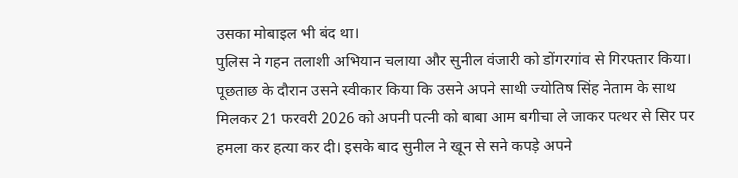उसका मोबाइल भी बंद था।
पुलिस ने गहन तलाशी अभियान चलाया और सुनील वंजारी को डोंगरगांव से गिरफ्तार किया। पूछताछ के दौरान उसने स्वीकार किया कि उसने अपने साथी ज्योतिष सिंह नेताम के साथ मिलकर 21 फरवरी 2026 को अपनी पत्नी को बाबा आम बगीचा ले जाकर पत्थर से सिर पर हमला कर हत्या कर दी। इसके बाद सुनील ने खून से सने कपड़े अपने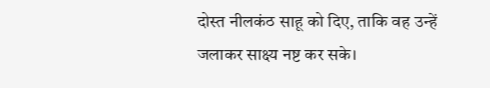दोस्त नीलकंठ साहू को दिए, ताकि वह उन्हें जलाकर साक्ष्य नष्ट कर सके।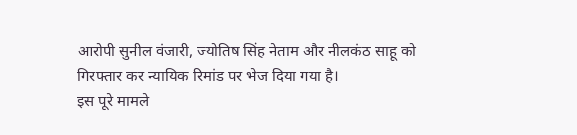आरोपी सुनील वंजारी, ज्योतिष सिंह नेताम और नीलकंठ साहू को गिरफ्तार कर न्यायिक रिमांड पर भेज दिया गया है।
इस पूरे मामले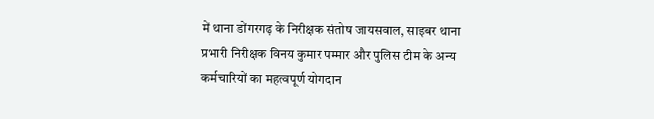में थाना डोंगरगढ़ के निरीक्षक संतोष जायसवाल, साइबर थाना प्रभारी निरीक्षक विनय कुमार पम्मार और पुलिस टीम के अन्य कर्मचारियों का महत्वपूर्ण योगदान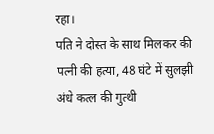रहा।
पति ने दोस्त के साथ मिलकर की पत्नी की हत्या, 48 घंटे में सुलझी अंधे कत्ल की गुत्थी